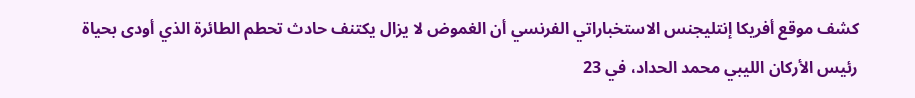كشف موقع أفريكا إنتليجنس الاستخباراتي الفرنسي أن الغموض لا يزال يكتنف حادث تحطم الطائرة الذي أودى بحياة رئيس الأركان الليبي محمد الحداد، في 23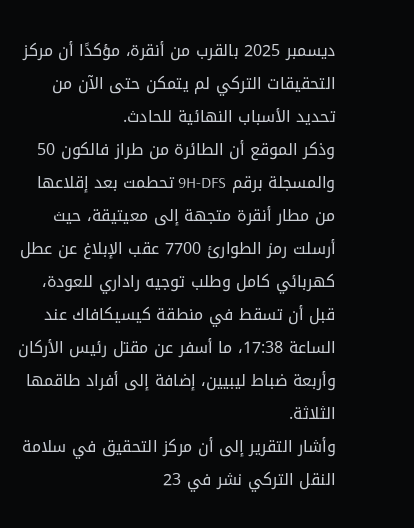ديسمبر 2025 بالقرب من أنقرة، مؤكدًا أن مركز التحقيقات التركي لم يتمكن حتى الآن من تحديد الأسباب النهائية للحادث.
وذكر الموقع أن الطائرة من طراز فالكون 50 والمسجلة برقم 9H-DFS تحطمت بعد إقلاعها من مطار أنقرة متجهة إلى معيتيقة، حيث أرسلت رمز الطوارئ 7700 عقب الإبلاغ عن عطل كهربائي كامل وطلب توجيه راداري للعودة، قبل أن تسقط في منطقة كيسيكافاك عند الساعة 17:38، ما أسفر عن مقتل رئيس الأركان وأربعة ضباط ليبيين، إضافة إلى أفراد طاقمها الثلاثة.
وأشار التقرير إلى أن مركز التحقيق في سلامة النقل التركي نشر في 23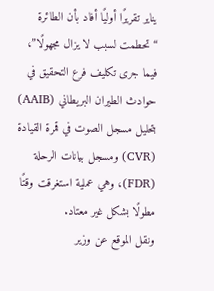يناير تقريرًا أوليًا أفاد بأن الطائرة “تحطمت لسبب لا يزال مجهولًا”، فيما جرى تكليف فرع التحقيق في حوادث الطيران البريطاني (AAIB) بتحليل مسجل الصوت في قمرة القيادة (CVR) ومسجل بيانات الرحلة (FDR)، وهي عملية استغرقت وقتًا مطولًا بشكل غير معتاد.
ونقل الموقع عن وزير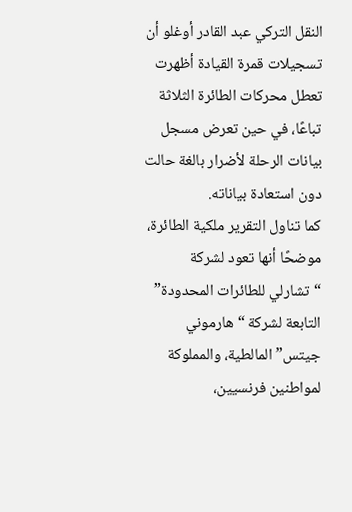النقل التركي عبد القادر أوغلو أن تسجيلات قمرة القيادة أظهرت تعطل محركات الطائرة الثلاثة تباعًا، في حين تعرض مسجل بيانات الرحلة لأضرار بالغة حالت دون استعادة بياناته.
كما تناول التقرير ملكية الطائرة، موضحًا أنها تعود لشركة “تشارلي للطائرات المحدودة” التابعة لشركة “هارموني جيتس” المالطية، والمملوكة لمواطنين فرنسيين،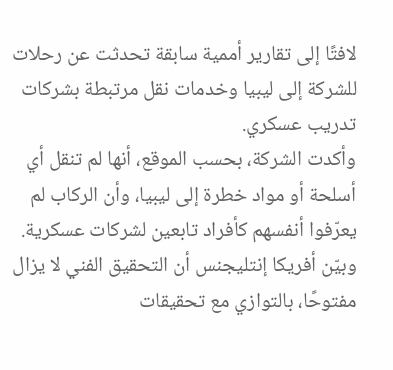لافتًا إلى تقارير أممية سابقة تحدثت عن رحلات للشركة إلى ليبيا وخدمات نقل مرتبطة بشركات تدريب عسكري.
وأكدت الشركة، بحسب الموقع، أنها لم تنقل أي أسلحة أو مواد خطرة إلى ليبيا، وأن الركاب لم يعرّفوا أنفسهم كأفراد تابعين لشركات عسكرية.
وبيّن أفريكا إنتليجنس أن التحقيق الفني لا يزال مفتوحًا، بالتوازي مع تحقيقات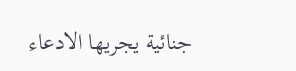جنائية يجريها الادعاء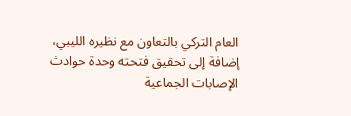العام التركي بالتعاون مع نظيره الليبي، إضافة إلى تحقيق فتحته وحدة حوادث الإصابات الجماعية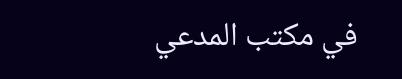في مكتب المدعي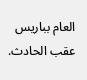العام بباريس عقب الحادث.